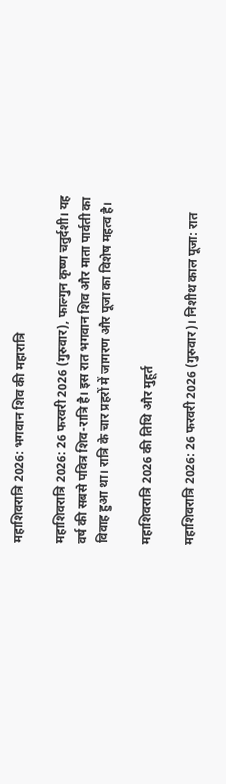महाशिवरात्रि 2026: भगवान शिव की महारात्रि

महाशिवरात्रि 2026: 26 फरवरी 2026 (गुरुवार), फाल्गुन कृष्ण चतुर्दशी। यह वर्ष की सबसे पवित्र शिव-रात्रि है। इस रात भगवान शिव और माता पार्वती का विवाह हुआ था। रात्रि के चार प्रहरों में जागरण और पूजा का विशेष महत्व है।

महाशिवरात्रि 2026 की तिथि और मुहूर्त

महाशिवरात्रि 2026: 26 फरवरी 2026 (गुरुवार)। निशीथ काल पूजा: रात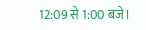12:09 से 1:00 बजे।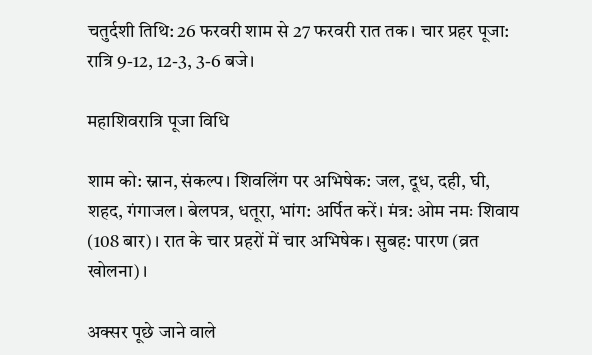चतुर्दशी तिथि: 26 फरवरी शाम से 27 फरवरी रात तक। चार प्रहर पूजा: रात्रि 9-12, 12-3, 3-6 बजे।

महाशिवरात्रि पूजा विधि

शाम को: स्नान, संकल्प। शिवलिंग पर अभिषेक: जल, दूध, दही, घी, शहद, गंगाजल। बेलपत्र, धतूरा, भांग: अर्पित करें। मंत्र: ओम नमः शिवाय (108 बार)। रात के चार प्रहरों में चार अभिषेक। सुबह: पारण (व्रत खोलना)।

अक्सर पूछे जाने वाले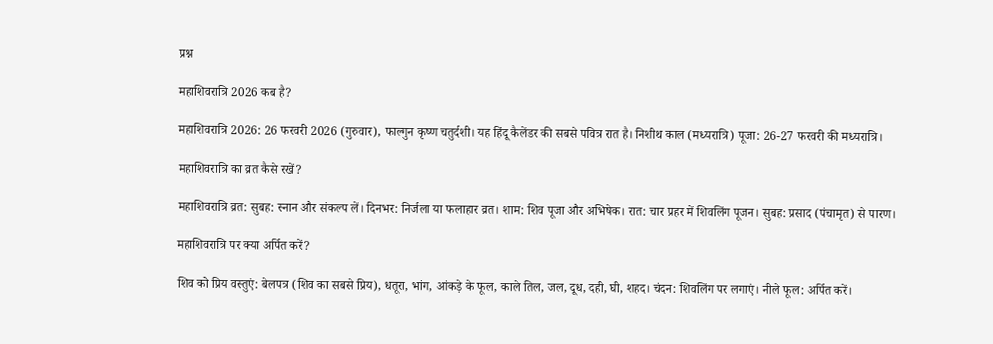प्रश्न

महाशिवरात्रि 2026 कब है?

महाशिवरात्रि 2026: 26 फरवरी 2026 (गुरुवार), फाल्गुन कृष्ण चतुर्दशी। यह हिंदू कैलेंडर की सबसे पवित्र रात है। निशीथ काल (मध्यरात्रि) पूजा: 26-27 फरवरी की मध्यरात्रि।

महाशिवरात्रि का व्रत कैसे रखें?

महाशिवरात्रि व्रत: सुबह: स्नान और संकल्प लें। दिनभर: निर्जला या फलाहार व्रत। शाम: शिव पूजा और अभिषेक। रात: चार प्रहर में शिवलिंग पूजन। सुबह: प्रसाद (पंचामृत) से पारण।

महाशिवरात्रि पर क्या अर्पित करें?

शिव को प्रिय वस्तुएं: बेलपत्र (शिव का सबसे प्रिय), धतूरा, भांग, आंकड़े के फूल, काले तिल, जल, दूध, दही, घी, शहद। चंदन: शिवलिंग पर लगाएं। नीले फूल: अर्पित करें।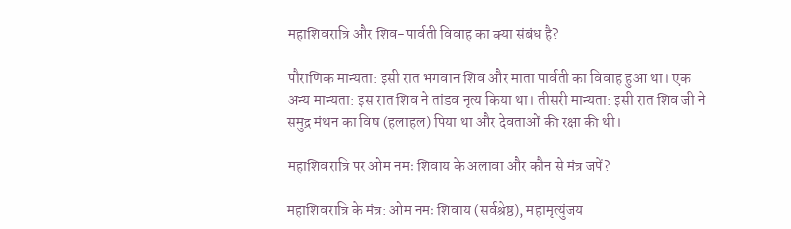महाशिवरात्रि और शिव-पार्वती विवाह का क्या संबंध है?

पौराणिक मान्यता: इसी रात भगवान शिव और माता पार्वती का विवाह हुआ था। एक अन्य मान्यता: इस रात शिव ने तांडव नृत्य किया था। तीसरी मान्यता: इसी रात शिव जी ने समुद्र मंथन का विष (हलाहल) पिया था और देवताओं की रक्षा की थी।

महाशिवरात्रि पर ओम नमः शिवाय के अलावा और कौन से मंत्र जपें?

महाशिवरात्रि के मंत्र: ओम नमः शिवाय (सर्वश्रेष्ठ), महामृत्युंजय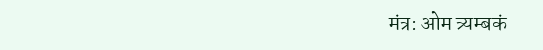मंत्र: ओम त्र्यम्बकं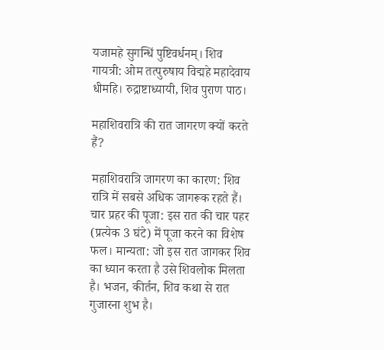यजामहे सुगन्धिं पुष्टिवर्धनम्। शिव गायत्री: ओम तत्पुरुषाय विद्महे महादेवाय धीमहि। रुद्राष्टाध्यायी, शिव पुराण पाठ।

महाशिवरात्रि की रात जागरण क्यों करते हैं?

महाशिवरात्रि जागरण का कारण: शिव रात्रि में सबसे अधिक जागरूक रहते हैं। चार प्रहर की पूजा: इस रात की चार पहर (प्रत्येक 3 घंटे) में पूजा करने का विशेष फल। मान्यता: जो इस रात जागकर शिव का ध्यान करता है उसे शिवलोक मिलता है। भजन, कीर्तन, शिव कथा से रात गुजारना शुभ है।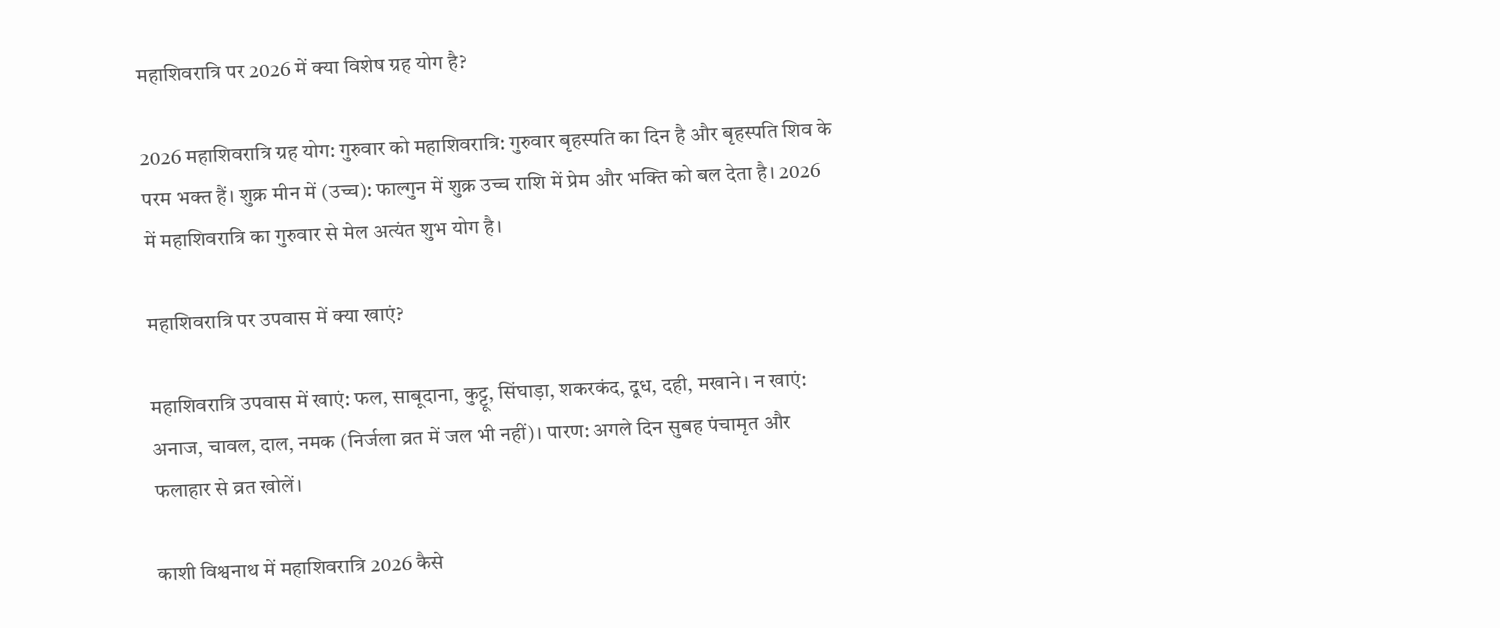महाशिवरात्रि पर 2026 में क्या विशेष ग्रह योग है?

2026 महाशिवरात्रि ग्रह योग: गुरुवार को महाशिवरात्रि: गुरुवार बृहस्पति का दिन है और बृहस्पति शिव के परम भक्त हैं। शुक्र मीन में (उच्च): फाल्गुन में शुक्र उच्च राशि में प्रेम और भक्ति को बल देता है। 2026 में महाशिवरात्रि का गुरुवार से मेल अत्यंत शुभ योग है।

महाशिवरात्रि पर उपवास में क्या खाएं?

महाशिवरात्रि उपवास में खाएं: फल, साबूदाना, कुट्टू, सिंघाड़ा, शकरकंद, दूध, दही, मखाने। न खाएं: अनाज, चावल, दाल, नमक (निर्जला व्रत में जल भी नहीं)। पारण: अगले दिन सुबह पंचामृत और फलाहार से व्रत खोलें।

काशी विश्वनाथ में महाशिवरात्रि 2026 कैसे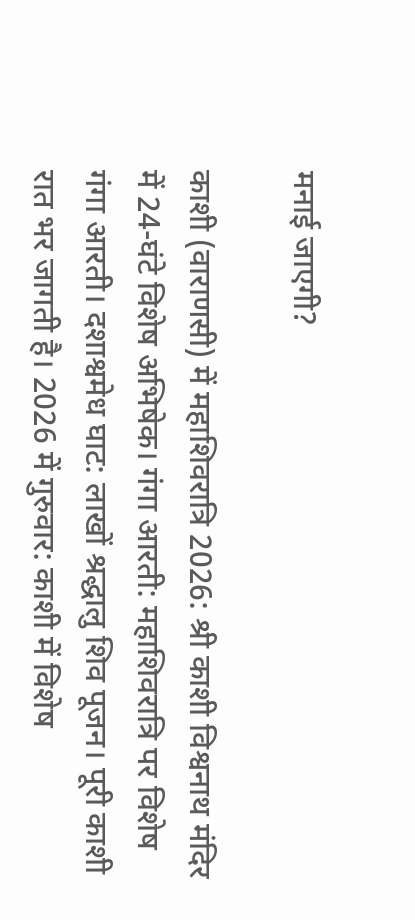मनाई जाएगी?

काशी (वाराणसी) में महाशिवरात्रि 2026: श्री काशी विश्वनाथ मंदिर में 24-घंटे विशेष अभिषेक। गंगा आरती: महाशिवरात्रि पर विशेष गंगा आरती। दशाश्वमेध घाट: लाखों श्रद्धालु शिव पूजन। पूरी काशी रात भर जागती है। 2026 में गुरुवार: काशी में विशेष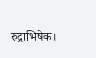रुद्राभिषेक।